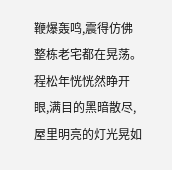鞭爆轰鸣,震得仿佛整栋老宅都在晃荡。
程松年恍恍然睁开眼,满目的黑暗散尽,屋里明亮的灯光晃如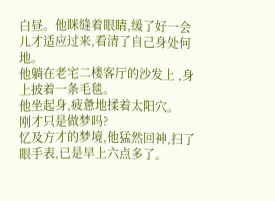白昼。他眯缝着眼睛,缓了好一会儿才适应过来,看清了自己身处何地。
他躺在老宅二楼客厅的沙发上 ,身上披着一条毛毯。
他坐起身,疲惫地揉着太阳穴。
刚才只是做梦吗?
忆及方才的梦境,他猛然回神,扫了眼手表,已是早上六点多了。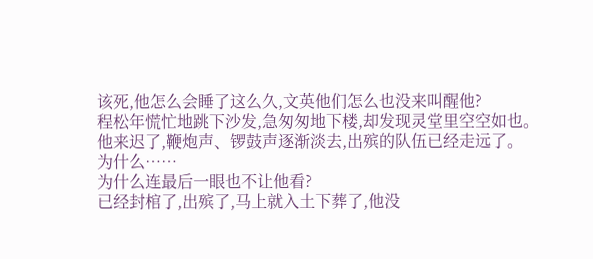该死,他怎么会睡了这么久,文英他们怎么也没来叫醒他?
程松年慌忙地跳下沙发,急匆匆地下楼,却发现灵堂里空空如也。他来迟了,鞭炮声、锣鼓声逐渐淡去,出殡的队伍已经走远了。
为什么……
为什么连最后一眼也不让他看?
已经封棺了,出殡了,马上就入土下葬了,他没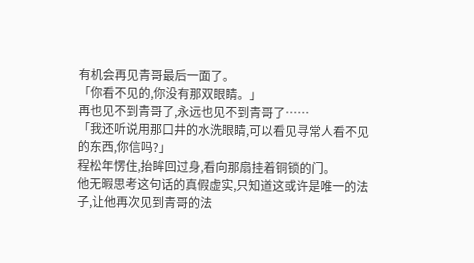有机会再见青哥最后一面了。
「你看不见的,你没有那双眼睛。」
再也见不到青哥了,永远也见不到青哥了……
「我还听说用那口井的水洗眼睛,可以看见寻常人看不见的东西,你信吗?」
程松年愣住,抬眸回过身,看向那扇挂着铜锁的门。
他无暇思考这句话的真假虚实,只知道这或许是唯一的法子,让他再次见到青哥的法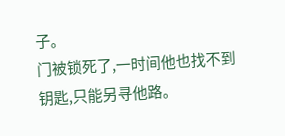子。
门被锁死了,一时间他也找不到钥匙,只能另寻他路。